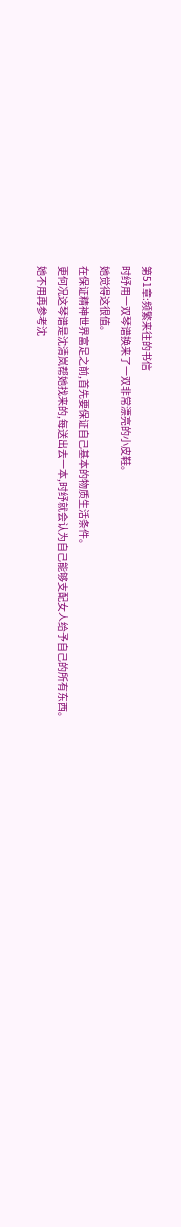第51章:频繁来往的书信
时纾用一双琴谱换来了一双非常漂亮的小皮鞋。
她觉得这很值。
在保证精神世界富足之前,首先要保证自己基本的物质生活条件。
更何况这琴谱是沈清岚帮她找来的,每送出去一本,时纾就会认为自己能够支配女人给予自己的所有东西。
她不用再参考沈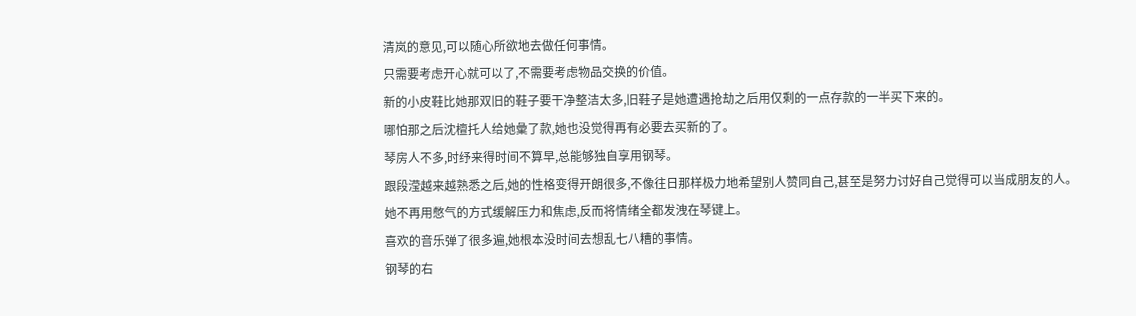清岚的意见,可以随心所欲地去做任何事情。
只需要考虑开心就可以了,不需要考虑物品交换的价值。
新的小皮鞋比她那双旧的鞋子要干净整洁太多,旧鞋子是她遭遇抢劫之后用仅剩的一点存款的一半买下来的。
哪怕那之后沈檀托人给她彙了款,她也没觉得再有必要去买新的了。
琴房人不多,时纾来得时间不算早,总能够独自享用钢琴。
跟段滢越来越熟悉之后,她的性格变得开朗很多,不像往日那样极力地希望别人赞同自己,甚至是努力讨好自己觉得可以当成朋友的人。
她不再用憋气的方式缓解压力和焦虑,反而将情绪全都发洩在琴键上。
喜欢的音乐弹了很多遍,她根本没时间去想乱七八糟的事情。
钢琴的右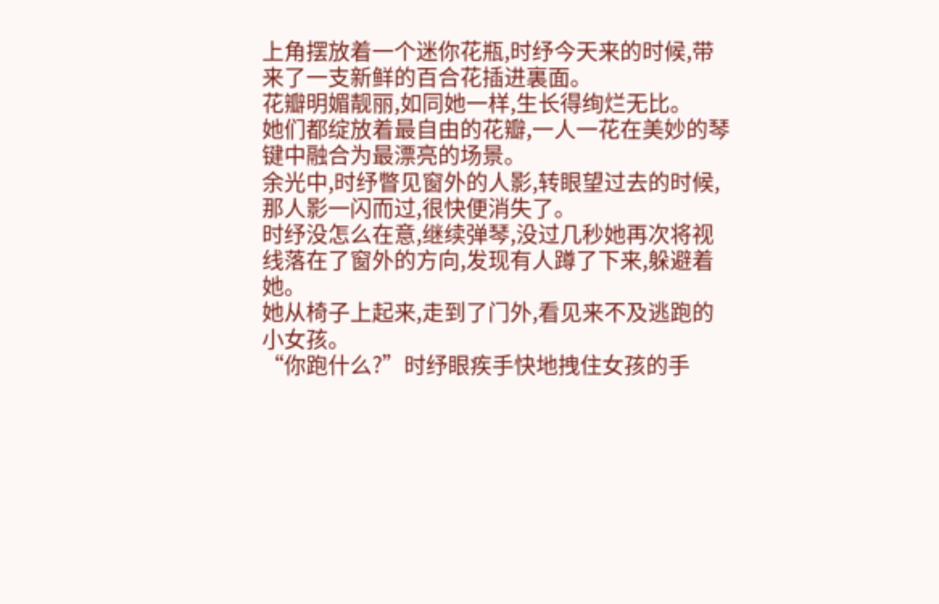上角摆放着一个迷你花瓶,时纾今天来的时候,带来了一支新鲜的百合花插进裏面。
花瓣明媚靓丽,如同她一样,生长得绚烂无比。
她们都绽放着最自由的花瓣,一人一花在美妙的琴键中融合为最漂亮的场景。
余光中,时纾瞥见窗外的人影,转眼望过去的时候,那人影一闪而过,很快便消失了。
时纾没怎么在意,继续弹琴,没过几秒她再次将视线落在了窗外的方向,发现有人蹲了下来,躲避着她。
她从椅子上起来,走到了门外,看见来不及逃跑的小女孩。
“你跑什么?”时纾眼疾手快地拽住女孩的手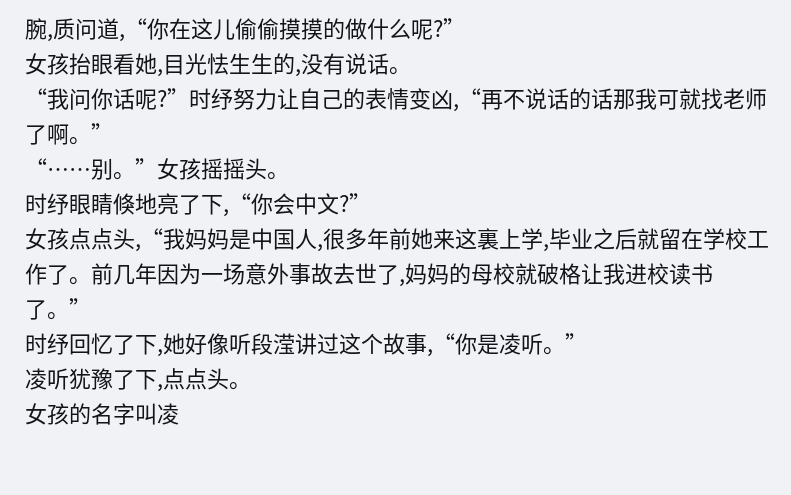腕,质问道,“你在这儿偷偷摸摸的做什么呢?”
女孩抬眼看她,目光怯生生的,没有说话。
“我问你话呢?”时纾努力让自己的表情变凶,“再不说话的话那我可就找老师了啊。”
“……别。”女孩摇摇头。
时纾眼睛倏地亮了下,“你会中文?”
女孩点点头,“我妈妈是中国人,很多年前她来这裏上学,毕业之后就留在学校工作了。前几年因为一场意外事故去世了,妈妈的母校就破格让我进校读书了。”
时纾回忆了下,她好像听段滢讲过这个故事,“你是凌听。”
凌听犹豫了下,点点头。
女孩的名字叫凌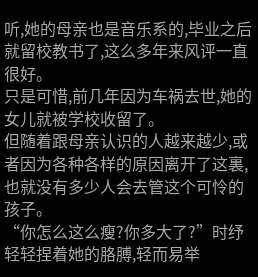听,她的母亲也是音乐系的,毕业之后就留校教书了,这么多年来风评一直很好。
只是可惜,前几年因为车祸去世,她的女儿就被学校收留了。
但随着跟母亲认识的人越来越少,或者因为各种各样的原因离开了这裏,也就没有多少人会去管这个可怜的孩子。
“你怎么这么瘦?你多大了?”时纾轻轻捏着她的胳膊,轻而易举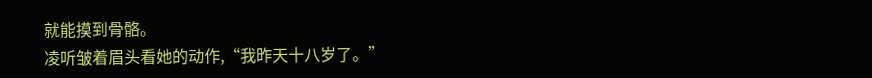就能摸到骨骼。
凌听皱着眉头看她的动作,“我昨天十八岁了。”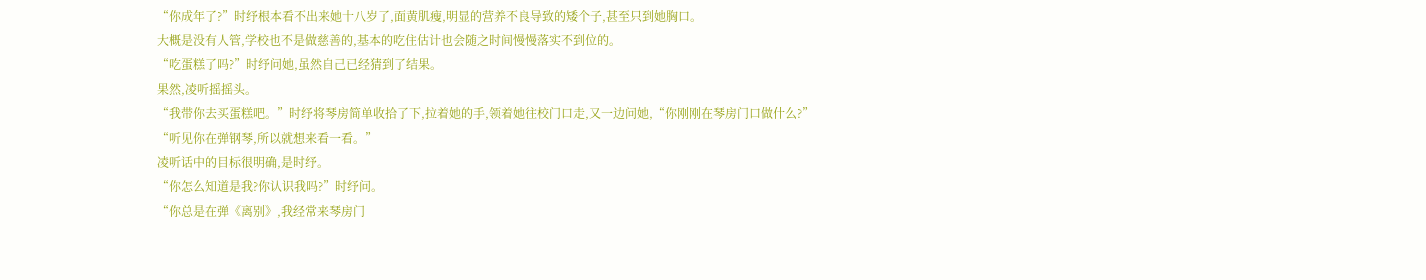“你成年了?”时纾根本看不出来她十八岁了,面黄肌瘦,明显的营养不良导致的矮个子,甚至只到她胸口。
大概是没有人管,学校也不是做慈善的,基本的吃住估计也会随之时间慢慢落实不到位的。
“吃蛋糕了吗?”时纾问她,虽然自己已经猜到了结果。
果然,凌听摇摇头。
“我带你去买蛋糕吧。”时纾将琴房简单收拾了下,拉着她的手,领着她往校门口走,又一边问她,“你刚刚在琴房门口做什么?”
“听见你在弹钢琴,所以就想来看一看。”
凌听话中的目标很明确,是时纾。
“你怎么知道是我?你认识我吗?”时纾问。
“你总是在弹《离别》,我经常来琴房门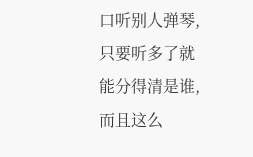口听别人弹琴,只要听多了就能分得清是谁,而且这么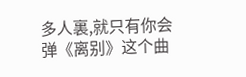多人裏,就只有你会弹《离别》这个曲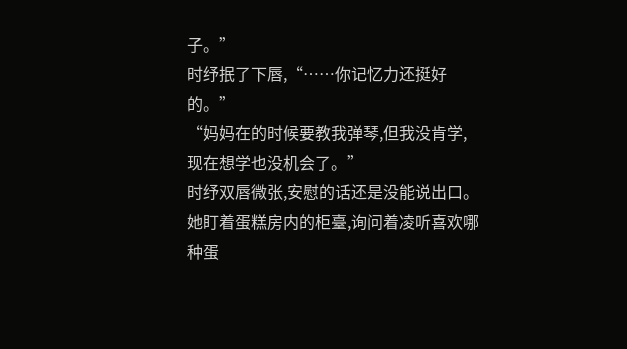子。”
时纾抿了下唇,“……你记忆力还挺好的。”
“妈妈在的时候要教我弹琴,但我没肯学,现在想学也没机会了。”
时纾双唇微张,安慰的话还是没能说出口。
她盯着蛋糕房内的柜臺,询问着凌听喜欢哪种蛋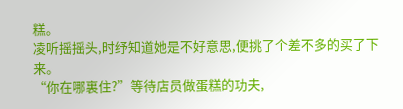糕。
凌听摇摇头,时纾知道她是不好意思,便挑了个差不多的买了下来。
“你在哪裏住?”等待店员做蛋糕的功夫,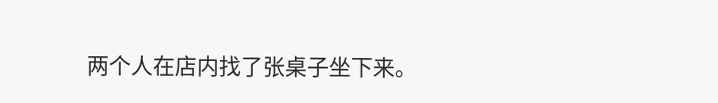两个人在店内找了张桌子坐下来。